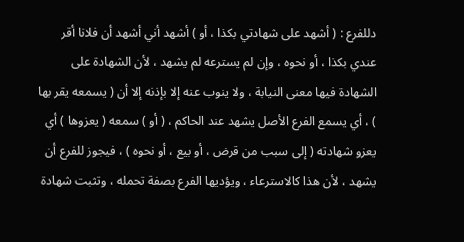دللفرع : ( أشهد على شهادتي بكذا ، أو ) أشهد أني أشهد أن فلانا أقر عندي بكذا ، أو نحوه ، وإن لم يسترعه لم يشهد ، لأن الشهادة على الشهادة فيها معنى النيابة ، ولا ينوب عنه إلا بإذنه إلا أن ( يسمعه يقر بها ) ، أي يسمع الفرع الأصل يشهد عند الحاكم ، ( أو ) سمعه ( يعزوها ) أي يعزو شهادته ( إلى سبب من قرض ، أو بيع ، أو نحوه ) ، فيجوز للفرع أن يشهد ، لأن هذا كالاسترعاء ، ويؤديها الفرع بصفة تحمله ، وتثبت شهادة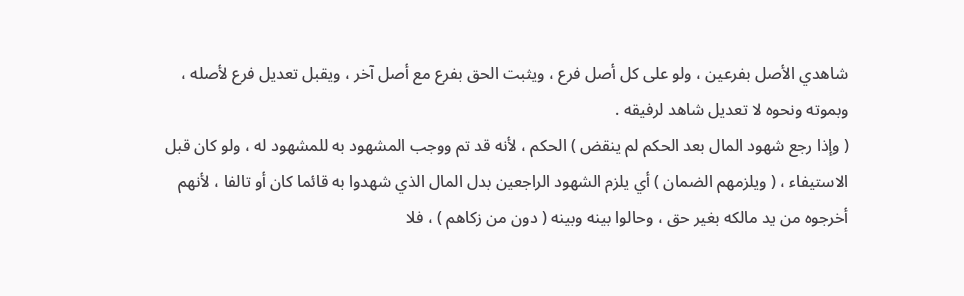شاهدي الأصل بفرعين ، ولو على كل أصل فرع ، ويثبت الحق بفرع مع أصل آخر ، ويقبل تعديل فرع لأصله ، وبموته ونحوه لا تعديل شاهد لرفيقه .
( وإذا رجع شهود المال بعد الحكم لم ينقض ) الحكم ، لأنه قد تم ووجب المشهود به للمشهود له ، ولو كان قبل الاستيفاء ، ( ويلزمهم الضمان ) أي يلزم الشهود الراجعين بدل المال الذي شهدوا به قائما كان أو تالفا ، لأنهم أخرجوه من يد مالكه بغير حق ، وحالوا بينه وبينه ( دون من زكاهم ) ، فلا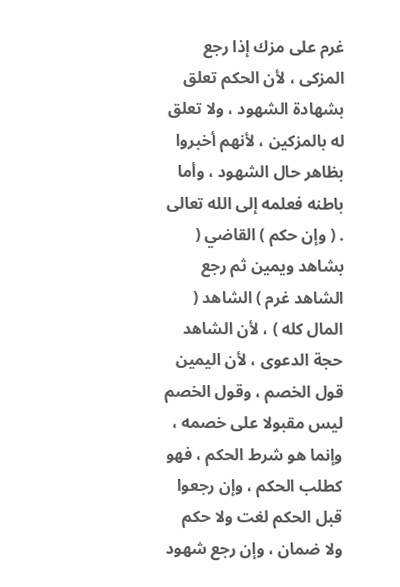غرم على مزك إذا رجع المزكى ، لأن الحكم تعلق بشهادة الشهود ، ولا تعلق له بالمزكين ، لأنهم أخبروا بظاهر حال الشهود ، وأما باطنه فعلمه إلى الله تعالى . ( وإن حكم ) القاضي ( بشاهد ويمين ثم رجع الشاهد غرم ) الشاهد ( المال كله ) ، لأن الشاهد حجة الدعوى ، لأن اليمين قول الخصم ، وقول الخصم ليس مقبولا على خصمه ، وإنما هو شرط الحكم ، فهو كطلب الحكم ، وإن رجعوا قبل الحكم لغت ولا حكم ولا ضمان ، وإن رجع شهود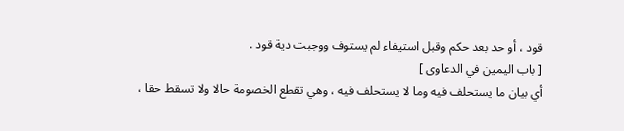قود ، أو حد بعد حكم وقبل استيفاء لم يستوف ووجبت دية قود .
[ باب اليمين في الدعاوى ]
أي بيان ما يستحلف فيه وما لا يستحلف فيه ، وهي تقطع الخصومة حالا ولا تسقط حقا ،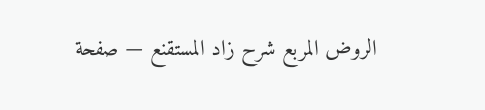الروض المربع شرح زاد المستقنع — صفحة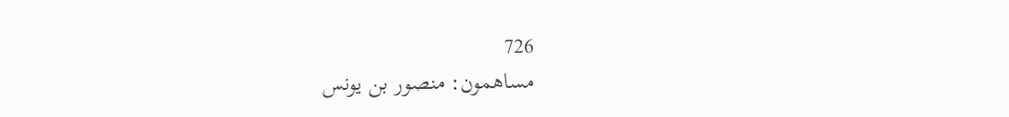726
مساهمون: منصور بن يونس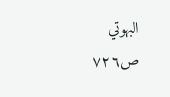البهوتي
ص٧٢٦